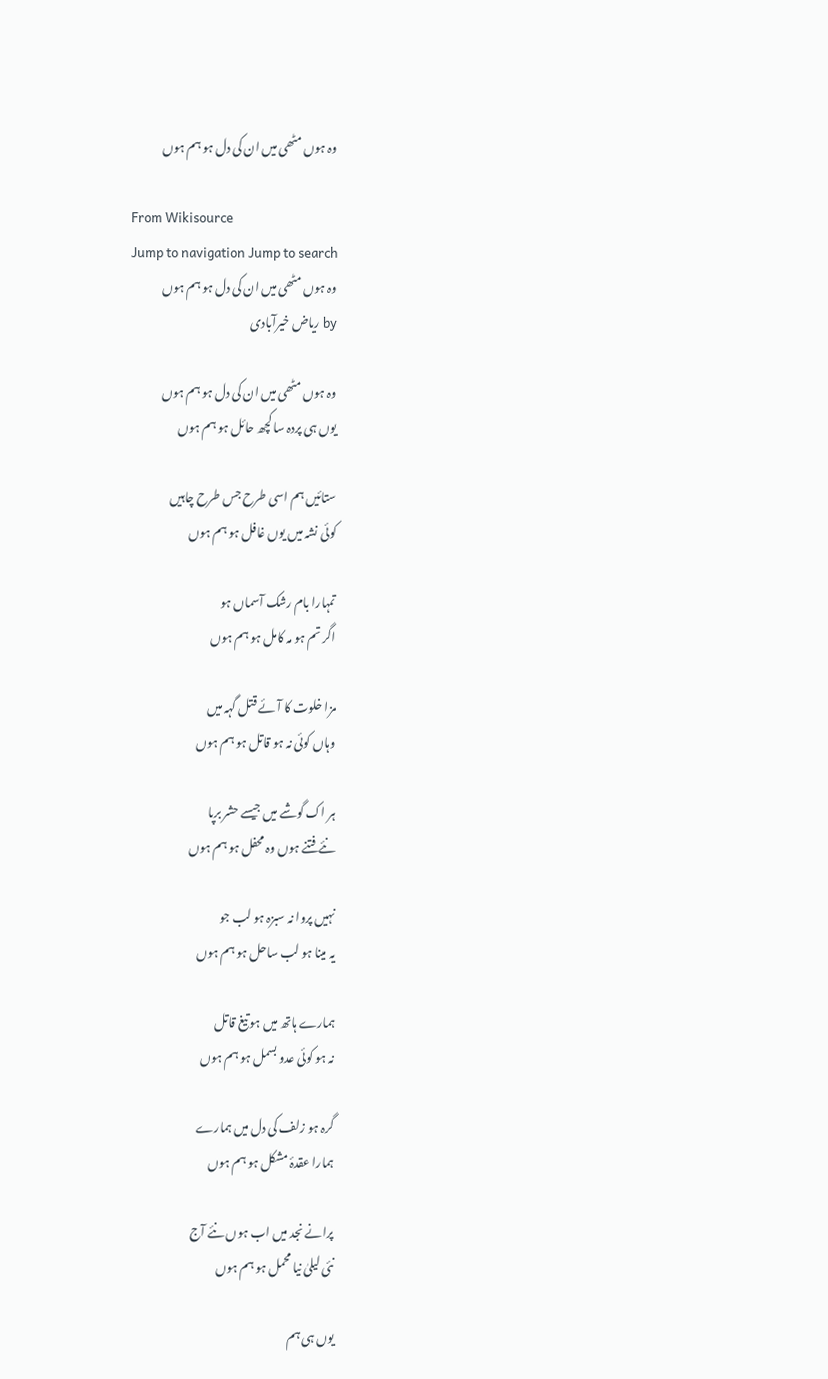وہ ہوں مٹھی میں ان کی دل ہو ہم ہوں

From Wikisource
Jump to navigation Jump to search
وہ ہوں مٹھی میں ان کی دل ہو ہم ہوں
by ریاض خیرآبادی

وہ ہوں مٹھی میں ان کی دل ہو ہم ہوں
یوں ہی پردہ سا کچھ حائل ہو ہم ہوں

ستائیں ہم اسی طرح جس طرح چاہیں
کوئی نشہ میں یوں غافل ہو ہم ہوں

تمہارا بام رشک آسماں ہو
اگر تم ہو مہ کامل ہو ہم ہوں

مزا خلوت کا آئے قتل گہہ میں
وہاں کوئی نہ ہو قاتل ہو ہم ہوں

ہر اک گوشے میں جیسے حشر برپا
نئے فتنے ہوں وہ محفل ہو ہم ہوں

نہیں پروا نہ سبزہ ہو لب جو
یہ مینا ہو لب ساحل ہو ہم ہوں

ہمارے ہاتھ میں ہو تیغ قاتل
نہ ہو کوئی عدو بسمل ہو ہم ہوں

گرہ ہو زلف کی دل میں ہمارے
ہمارا عقدۂ مشکل ہو ہم ہوں

پرانے نجد میں اب ہوں نئے آج
نئی لیلیٰ نیا محمل ہو ہم ہوں

یوں ہی ہم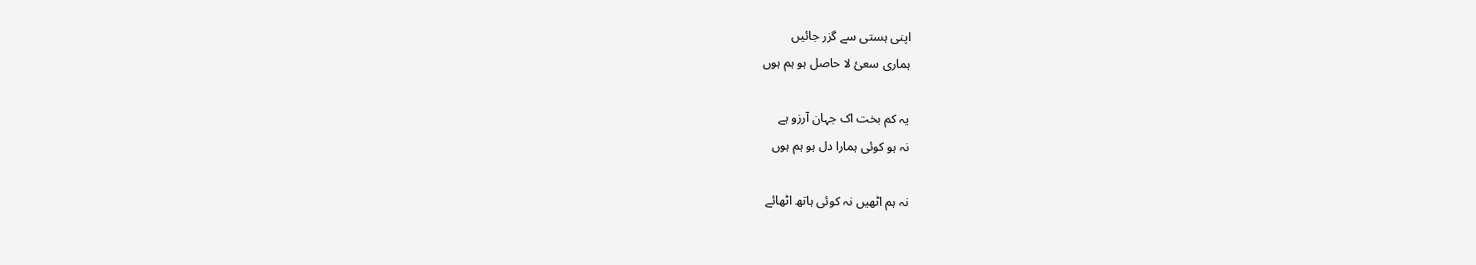اپنی ہستی سے گزر جائیں
ہماری سعئ لا حاصل ہو ہم ہوں

یہ کم بخت اک جہان آرزو ہے
نہ ہو کوئی ہمارا دل ہو ہم ہوں

نہ ہم اٹھیں نہ کوئی ہاتھ اٹھائے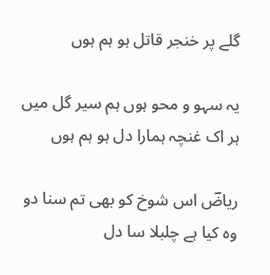گلے پر خنجر قاتل ہو ہم ہوں

یہ سہو و محو ہوں ہم سیر گل میں
ہر اک غنچہ ہمارا دل ہو ہم ہوں

ریاضؔ اس شوخ کو بھی تم سنا دو
وہ کیا ہے چلبلا سا دل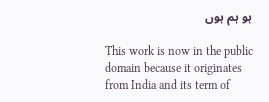ہو ہم ہوں

This work is now in the public domain because it originates from India and its term of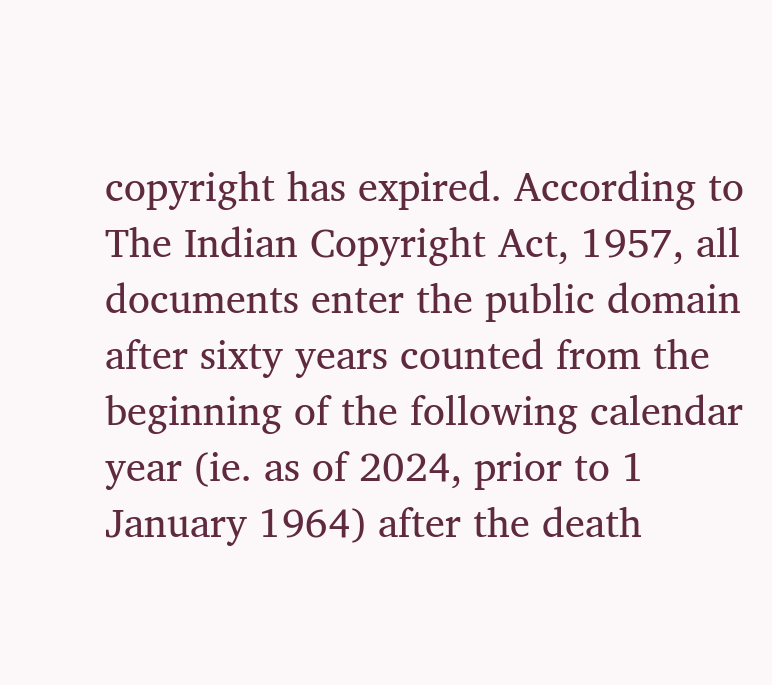copyright has expired. According to The Indian Copyright Act, 1957, all documents enter the public domain after sixty years counted from the beginning of the following calendar year (ie. as of 2024, prior to 1 January 1964) after the death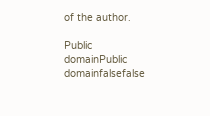of the author.

Public domainPublic domainfalsefalse